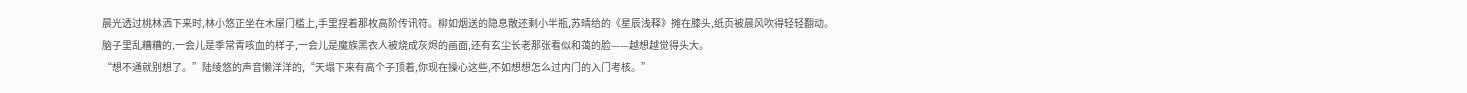晨光透过桃林洒下来时,林小悠正坐在木屋门槛上,手里捏着那枚高阶传讯符。柳如烟送的隐息散还剩小半瓶,苏晴给的《星辰浅释》摊在膝头,纸页被晨风吹得轻轻翻动。
脑子里乱糟糟的,一会儿是季常青咳血的样子,一会儿是魔族黑衣人被烧成灰烬的画面,还有玄尘长老那张看似和蔼的脸——越想越觉得头大。
“想不通就别想了。”陆绫悠的声音懒洋洋的,“天塌下来有高个子顶着,你现在操心这些,不如想想怎么过内门的入门考核。”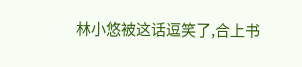林小悠被这话逗笑了,合上书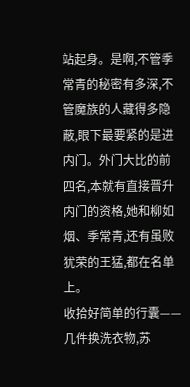站起身。是啊,不管季常青的秘密有多深,不管魔族的人藏得多隐蔽,眼下最要紧的是进内门。外门大比的前四名,本就有直接晋升内门的资格,她和柳如烟、季常青,还有虽败犹荣的王猛,都在名单上。
收拾好简单的行囊——几件换洗衣物,苏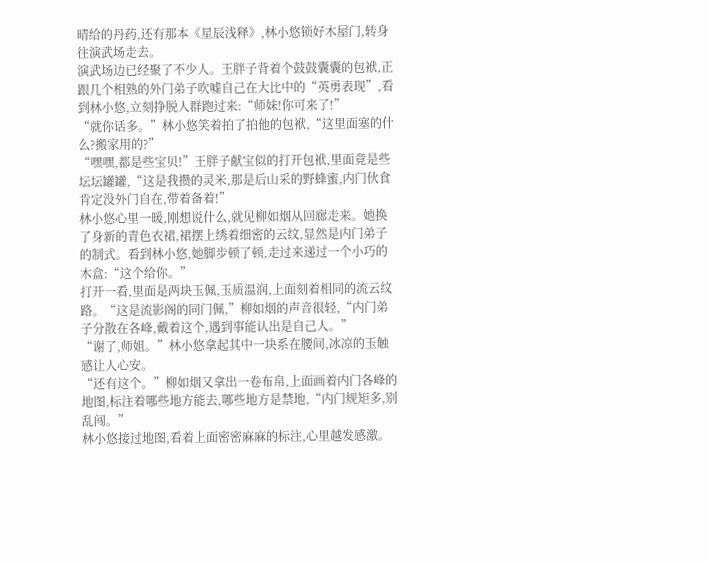晴给的丹药,还有那本《星辰浅释》,林小悠锁好木屋门,转身往演武场走去。
演武场边已经聚了不少人。王胖子背着个鼓鼓囊囊的包袱,正跟几个相熟的外门弟子吹嘘自己在大比中的“英勇表现”,看到林小悠,立刻挣脱人群跑过来:“师妹!你可来了!”
“就你话多。”林小悠笑着拍了拍他的包袱,“这里面塞的什么?搬家用的?”
“嘿嘿,都是些宝贝!”王胖子献宝似的打开包袱,里面竟是些坛坛罐罐,“这是我攒的灵米,那是后山采的野蜂蜜,内门伙食肯定没外门自在,带着备着!”
林小悠心里一暖,刚想说什么,就见柳如烟从回廊走来。她换了身新的青色衣裙,裙摆上绣着细密的云纹,显然是内门弟子的制式。看到林小悠,她脚步顿了顿,走过来递过一个小巧的木盒:“这个给你。”
打开一看,里面是两块玉佩,玉质温润,上面刻着相同的流云纹路。“这是流影阁的同门佩,”柳如烟的声音很轻,“内门弟子分散在各峰,戴着这个,遇到事能认出是自己人。”
“谢了,师姐。”林小悠拿起其中一块系在腰间,冰凉的玉触感让人心安。
“还有这个。”柳如烟又拿出一卷布帛,上面画着内门各峰的地图,标注着哪些地方能去,哪些地方是禁地,“内门规矩多,别乱闯。”
林小悠接过地图,看着上面密密麻麻的标注,心里越发感激。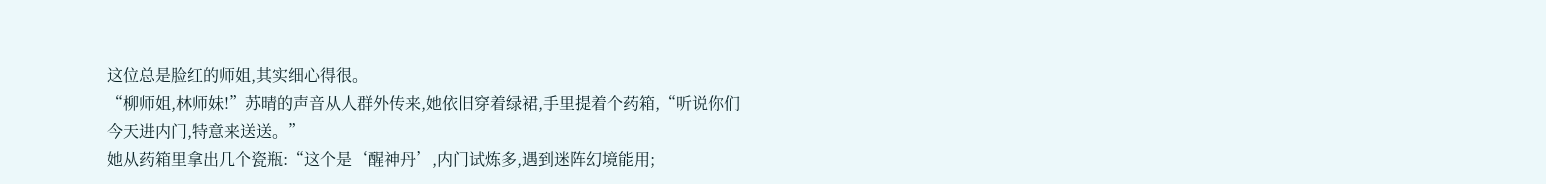这位总是脸红的师姐,其实细心得很。
“柳师姐,林师妹!”苏晴的声音从人群外传来,她依旧穿着绿裙,手里提着个药箱,“听说你们今天进内门,特意来送送。”
她从药箱里拿出几个瓷瓶:“这个是‘醒神丹’,内门试炼多,遇到迷阵幻境能用;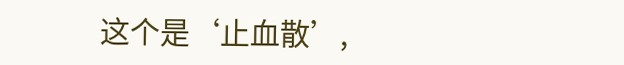这个是‘止血散’,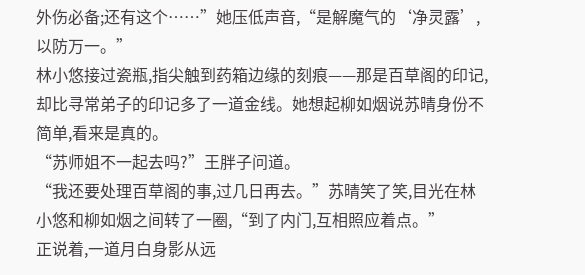外伤必备;还有这个……”她压低声音,“是解魔气的‘净灵露’,以防万一。”
林小悠接过瓷瓶,指尖触到药箱边缘的刻痕——那是百草阁的印记,却比寻常弟子的印记多了一道金线。她想起柳如烟说苏晴身份不简单,看来是真的。
“苏师姐不一起去吗?”王胖子问道。
“我还要处理百草阁的事,过几日再去。”苏晴笑了笑,目光在林小悠和柳如烟之间转了一圈,“到了内门,互相照应着点。”
正说着,一道月白身影从远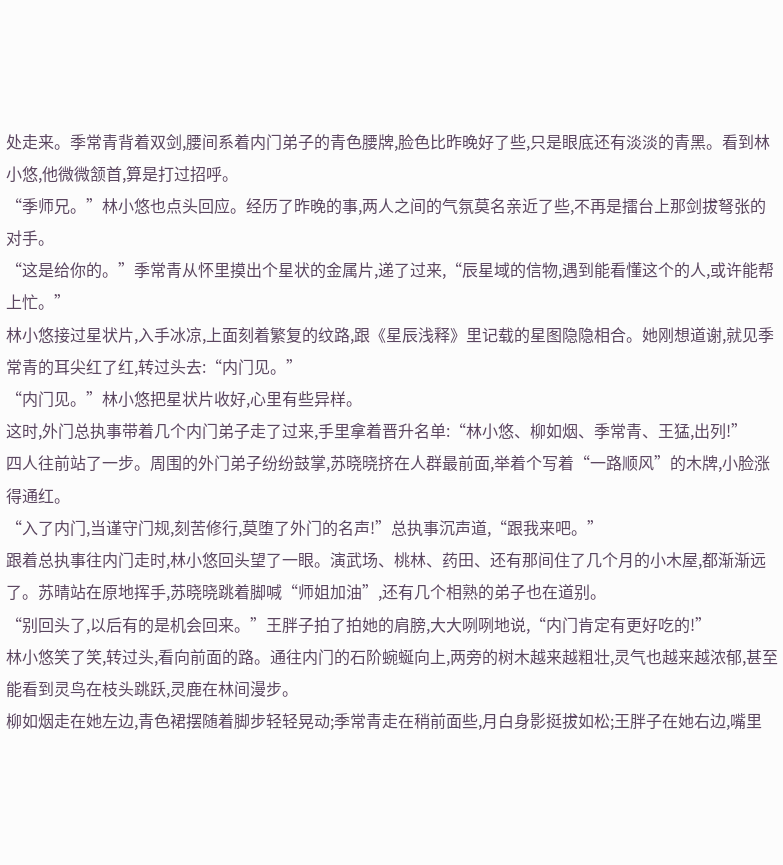处走来。季常青背着双剑,腰间系着内门弟子的青色腰牌,脸色比昨晚好了些,只是眼底还有淡淡的青黑。看到林小悠,他微微颔首,算是打过招呼。
“季师兄。”林小悠也点头回应。经历了昨晚的事,两人之间的气氛莫名亲近了些,不再是擂台上那剑拔弩张的对手。
“这是给你的。”季常青从怀里摸出个星状的金属片,递了过来,“辰星域的信物,遇到能看懂这个的人,或许能帮上忙。”
林小悠接过星状片,入手冰凉,上面刻着繁复的纹路,跟《星辰浅释》里记载的星图隐隐相合。她刚想道谢,就见季常青的耳尖红了红,转过头去:“内门见。”
“内门见。”林小悠把星状片收好,心里有些异样。
这时,外门总执事带着几个内门弟子走了过来,手里拿着晋升名单:“林小悠、柳如烟、季常青、王猛,出列!”
四人往前站了一步。周围的外门弟子纷纷鼓掌,苏晓晓挤在人群最前面,举着个写着“一路顺风”的木牌,小脸涨得通红。
“入了内门,当谨守门规,刻苦修行,莫堕了外门的名声!”总执事沉声道,“跟我来吧。”
跟着总执事往内门走时,林小悠回头望了一眼。演武场、桃林、药田、还有那间住了几个月的小木屋,都渐渐远了。苏晴站在原地挥手,苏晓晓跳着脚喊“师姐加油”,还有几个相熟的弟子也在道别。
“别回头了,以后有的是机会回来。”王胖子拍了拍她的肩膀,大大咧咧地说,“内门肯定有更好吃的!”
林小悠笑了笑,转过头,看向前面的路。通往内门的石阶蜿蜒向上,两旁的树木越来越粗壮,灵气也越来越浓郁,甚至能看到灵鸟在枝头跳跃,灵鹿在林间漫步。
柳如烟走在她左边,青色裙摆随着脚步轻轻晃动;季常青走在稍前面些,月白身影挺拔如松;王胖子在她右边,嘴里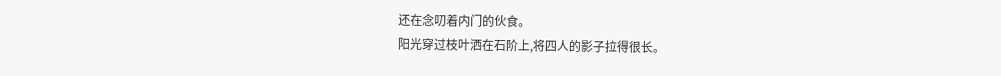还在念叨着内门的伙食。
阳光穿过枝叶洒在石阶上,将四人的影子拉得很长。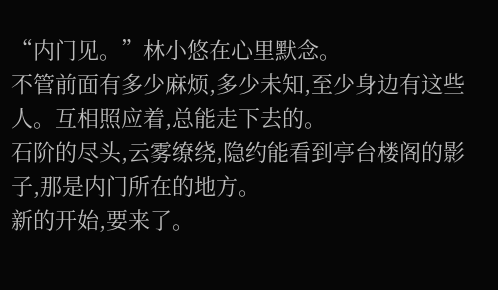“内门见。”林小悠在心里默念。
不管前面有多少麻烦,多少未知,至少身边有这些人。互相照应着,总能走下去的。
石阶的尽头,云雾缭绕,隐约能看到亭台楼阁的影子,那是内门所在的地方。
新的开始,要来了。